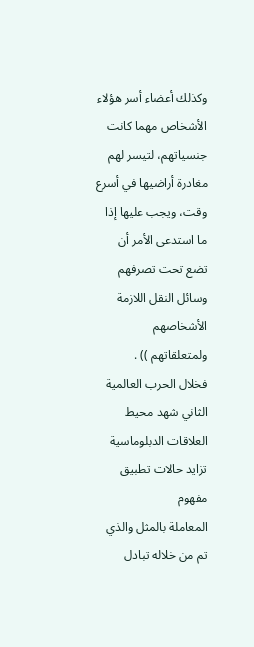وكذلك أعضاء أسر هؤلاء الأشخاص مهما كانت جنسياتهم، لتيسر لهم مغادرة أراضيها في أسرع وقت، ويجب عليها إذا ما استدعى الأمر أن تضع تحت تصرفهم وسائل النقل اللازمة
الأشخاصهم ولمتعلقاتهم )) .
فخلال الحرب العالمية الثاني شهد محيط العلاقات الدبلوماسية تزايد حالات تطبيق مفهوم
المعاملة بالمثل والذي تم من خلاله تبادل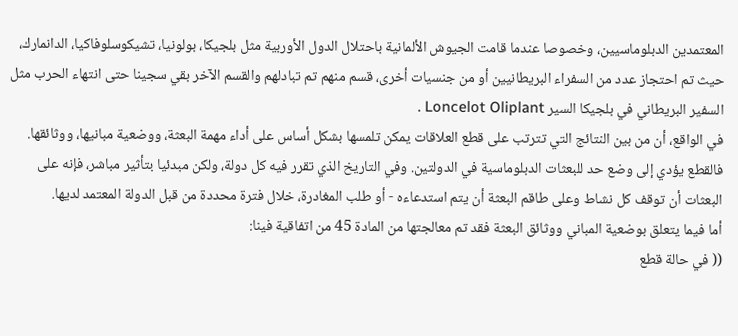المعتمدين الدبلوماسيين، وخصوصا عندما قامت الجيوش الألمانية باحتلال الدول الأوربية مثل بلجيکا، بولونيا، تشيكوسلوفاكيا، الدانمارك، حيث تم احتجاز عدد من السفراء البريطانيين أو من جنسيات أخرى، قسم منهم تم تبادلهم والقسم الآخر بقي سجينا حتى انتهاء الحرب مثل السفير البريطاني في بلجيكا السير Loncelot Oliplant .
في الواقع، أن من بين النتائج التي تترتب على قطع العلاقات يمكن تلمسها بشكل أساس على أداء مهمة البعثة، ووضعية مبانيها، ووثائقها. فالقطع يؤدي إلى وضع حد للبعثات الدبلوماسية في الدولتين. وفي التاريخ الذي تقرر فيه كل دولة، ولكن مبدئيا بتأثير مباشر، فإنه على البعثات أن توقف كل نشاط وعلى طاقم البعثة أن يتم استدعاءه - أو طلب المغادرة، خلال فترة محددة من قبل الدولة المعتمد لديها.
أما فيما يتعلق بوضعية المباني ووثائق البعثة فقد تم معالجتها من المادة 45 من اتفاقية فينا:
(( في حالة قطع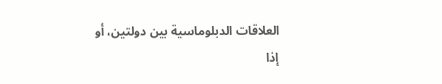العلاقات الدبلوماسية بين دولتين، أو إذا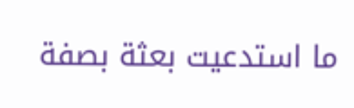ما استدعيت بعثة بصفة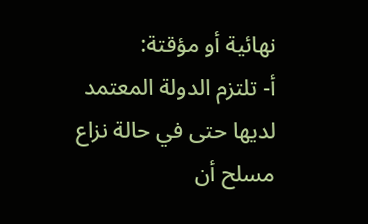نهائية أو مؤقتة:
أ- تلتزم الدولة المعتمد لديها حتى في حالة نزاع مسلح أن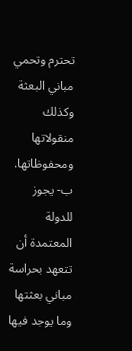تحترم وتحمي مباني البعثة وكذلك
منقولاتها ومحفوظاتها.
ب- يجوز للدولة المعتمدة أن تتعهد بحراسة مباني بعثتها وما يوجد فيها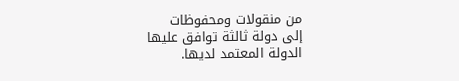من منقولات ومحفوظات
إلى دولة ثالثة توافق عليها الدولة المعتمد لديها.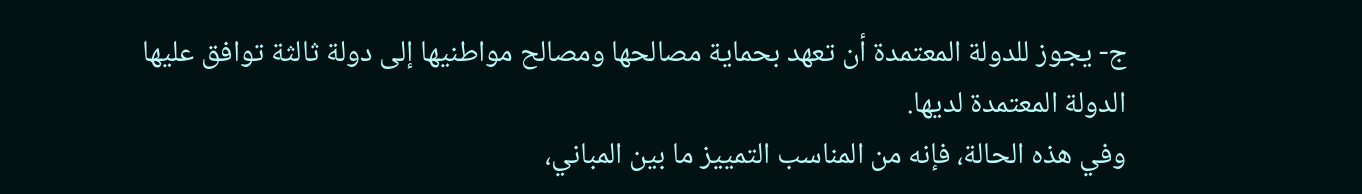ج- يجوز للدولة المعتمدة أن تعهد بحماية مصالحها ومصالح مواطنيها إلى دولة ثالثة توافق عليها
الدولة المعتمدة لديها.
وفي هذه الحالة، فإنه من المناسب التمييز ما بين المباني،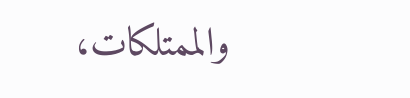والممتلكات،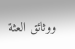ووثائق العثة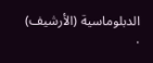الدبلوماسية (الأرشيف) .